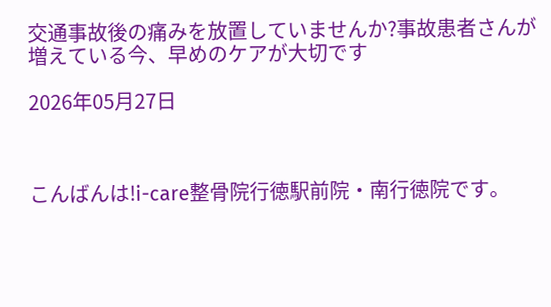交通事故後の痛みを放置していませんか?事故患者さんが増えている今、早めのケアが大切です

2026年05月27日



こんばんは!i-care整骨院行徳駅前院・南行徳院です。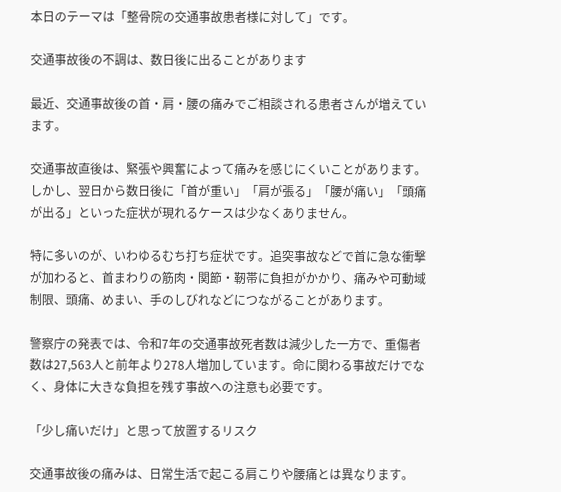本日のテーマは「整骨院の交通事故患者様に対して」です。

交通事故後の不調は、数日後に出ることがあります

最近、交通事故後の首・肩・腰の痛みでご相談される患者さんが増えています。

交通事故直後は、緊張や興奮によって痛みを感じにくいことがあります。しかし、翌日から数日後に「首が重い」「肩が張る」「腰が痛い」「頭痛が出る」といった症状が現れるケースは少なくありません。

特に多いのが、いわゆるむち打ち症状です。追突事故などで首に急な衝撃が加わると、首まわりの筋肉・関節・靭帯に負担がかかり、痛みや可動域制限、頭痛、めまい、手のしびれなどにつながることがあります。

警察庁の発表では、令和7年の交通事故死者数は減少した一方で、重傷者数は27,563人と前年より278人増加しています。命に関わる事故だけでなく、身体に大きな負担を残す事故への注意も必要です。

「少し痛いだけ」と思って放置するリスク

交通事故後の痛みは、日常生活で起こる肩こりや腰痛とは異なります。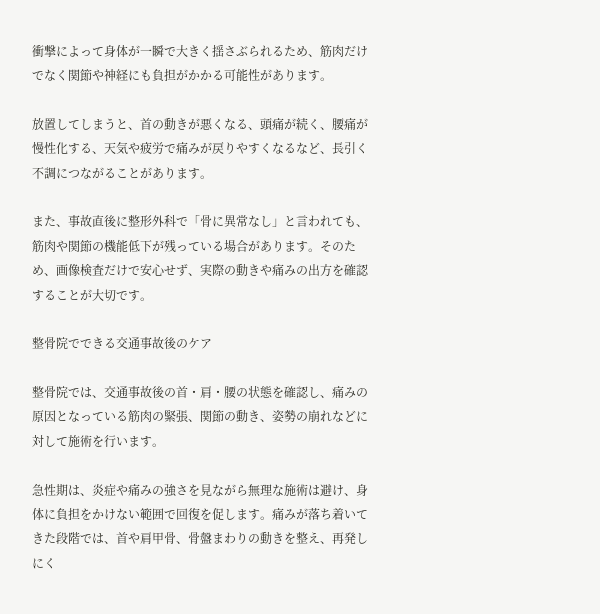衝撃によって身体が一瞬で大きく揺さぶられるため、筋肉だけでなく関節や神経にも負担がかかる可能性があります。

放置してしまうと、首の動きが悪くなる、頭痛が続く、腰痛が慢性化する、天気や疲労で痛みが戻りやすくなるなど、長引く不調につながることがあります。

また、事故直後に整形外科で「骨に異常なし」と言われても、筋肉や関節の機能低下が残っている場合があります。そのため、画像検査だけで安心せず、実際の動きや痛みの出方を確認することが大切です。

整骨院でできる交通事故後のケア

整骨院では、交通事故後の首・肩・腰の状態を確認し、痛みの原因となっている筋肉の緊張、関節の動き、姿勢の崩れなどに対して施術を行います。

急性期は、炎症や痛みの強さを見ながら無理な施術は避け、身体に負担をかけない範囲で回復を促します。痛みが落ち着いてきた段階では、首や肩甲骨、骨盤まわりの動きを整え、再発しにく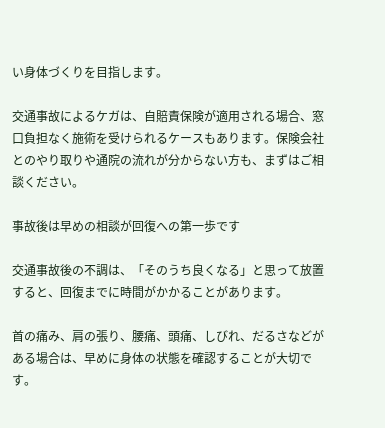い身体づくりを目指します。

交通事故によるケガは、自賠責保険が適用される場合、窓口負担なく施術を受けられるケースもあります。保険会社とのやり取りや通院の流れが分からない方も、まずはご相談ください。

事故後は早めの相談が回復への第一歩です

交通事故後の不調は、「そのうち良くなる」と思って放置すると、回復までに時間がかかることがあります。

首の痛み、肩の張り、腰痛、頭痛、しびれ、だるさなどがある場合は、早めに身体の状態を確認することが大切です。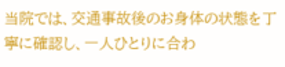当院では、交通事故後のお身体の状態を丁寧に確認し、一人ひとりに合わ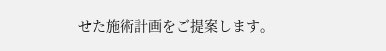せた施術計画をご提案します。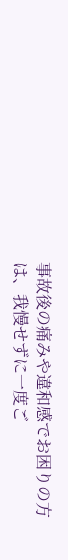事故後の痛みや違和感でお困りの方は、我慢せずに一度ご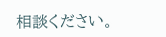相談ください。